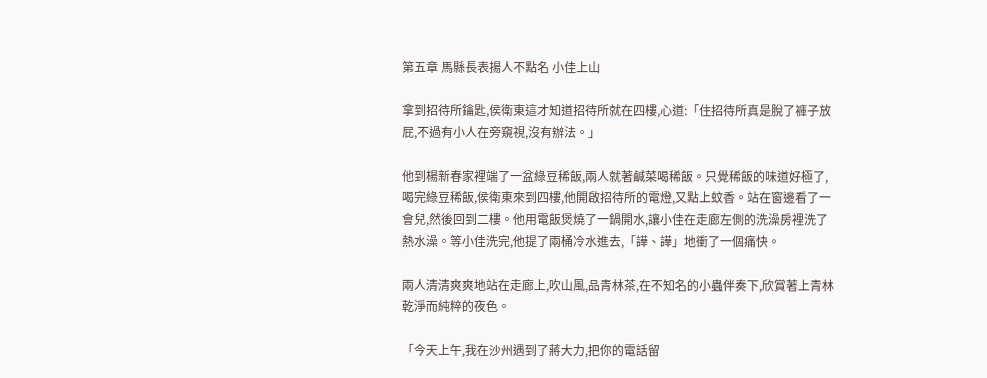第五章 馬縣長表揚人不點名 小佳上山

拿到招待所鑰匙,侯衛東這才知道招待所就在四樓,心道:「住招待所真是脫了褲子放屁,不過有小人在旁窺視,沒有辦法。」

他到楊新春家裡端了一盆綠豆稀飯,兩人就著鹹菜喝稀飯。只覺稀飯的味道好極了,喝完綠豆稀飯,侯衛東來到四樓,他開啟招待所的電燈,又點上蚊香。站在窗邊看了一會兒,然後回到二樓。他用電飯煲燒了一鍋開水,讓小佳在走廊左側的洗澡房裡洗了熱水澡。等小佳洗完,他提了兩桶冷水進去,「譁、譁」地衝了一個痛快。

兩人清清爽爽地站在走廊上,吹山風,品青林茶,在不知名的小蟲伴奏下,欣賞著上青林乾淨而純粹的夜色。

「今天上午,我在沙州遇到了蔣大力,把你的電話留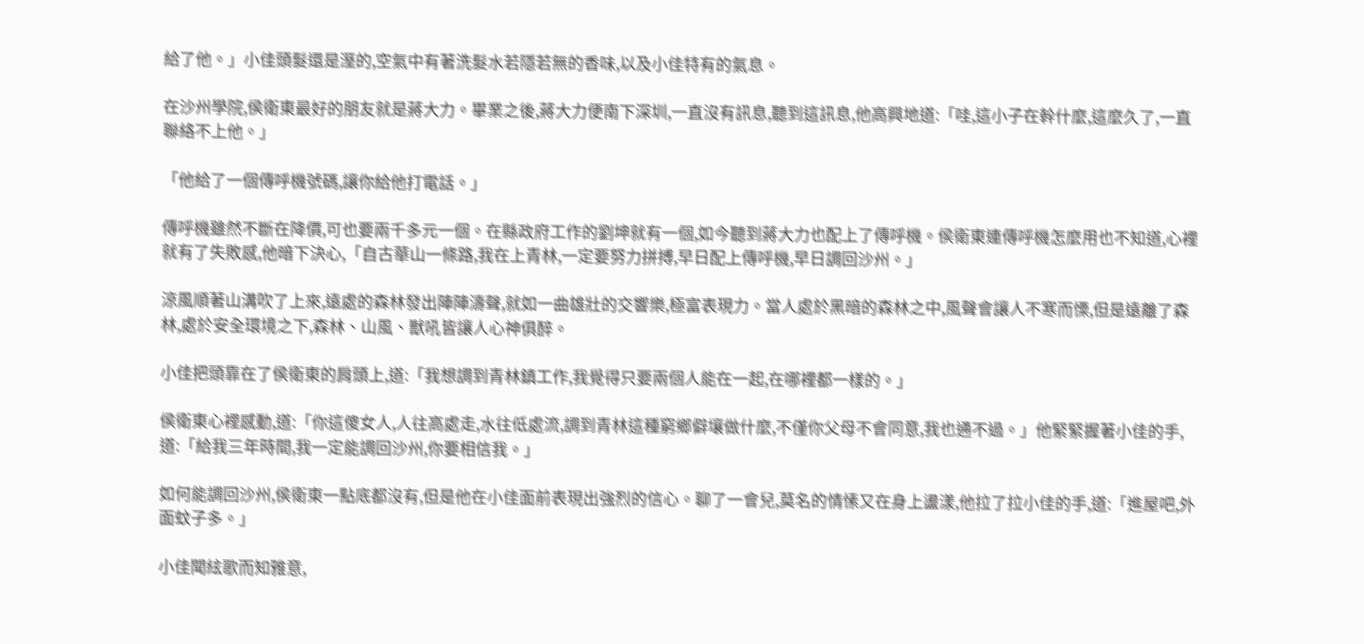給了他。」小佳頭髮還是溼的,空氣中有著洗髮水若隱若無的香味,以及小佳特有的氣息。

在沙州學院,侯衛東最好的朋友就是蔣大力。畢業之後,蔣大力便南下深圳,一直沒有訊息,聽到這訊息,他高興地道:「哇,這小子在幹什麼,這麼久了,一直聯絡不上他。」

「他給了一個傳呼機號碼,讓你給他打電話。」

傳呼機雖然不斷在降價,可也要兩千多元一個。在縣政府工作的劉坤就有一個,如今聽到蔣大力也配上了傳呼機。侯衛東連傳呼機怎麼用也不知道,心裡就有了失敗感,他暗下決心,「自古華山一條路,我在上青林,一定要努力拼搏,早日配上傳呼機,早日調回沙州。」

涼風順著山溝吹了上來,遠處的森林發出陣陣濤聲,就如一曲雄壯的交響樂,極富表現力。當人處於黑暗的森林之中,風聲會讓人不寒而慄,但是遠離了森林,處於安全環境之下,森林、山風、獸吼皆讓人心神俱醉。

小佳把頭靠在了侯衛東的肩頭上,道:「我想調到青林鎮工作,我覺得只要兩個人能在一起,在哪裡都一樣的。」

侯衛東心裡感動,道:「你這傻女人,人往高處走,水往低處流,調到青林這種窮鄉僻壤做什麼,不僅你父母不會同意,我也通不過。」他緊緊握著小佳的手,道:「給我三年時間,我一定能調回沙州,你要相信我。」

如何能調回沙州,侯衛東一點底都沒有,但是他在小佳面前表現出強烈的信心。聊了一會兒,莫名的情愫又在身上盪漾,他拉了拉小佳的手,道:「進屋吧,外面蚊子多。」

小佳聞絃歌而知雅意,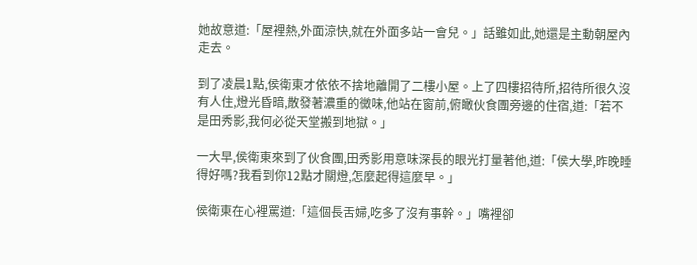她故意道:「屋裡熱,外面涼快,就在外面多站一會兒。」話雖如此,她還是主動朝屋內走去。

到了凌晨1點,侯衛東才依依不捨地離開了二樓小屋。上了四樓招待所,招待所很久沒有人住,燈光昏暗,散發著濃重的黴味,他站在窗前,俯瞰伙食團旁邊的住宿,道:「若不是田秀影,我何必從天堂搬到地獄。」

一大早,侯衛東來到了伙食團,田秀影用意味深長的眼光打量著他,道:「侯大學,昨晚睡得好嗎?我看到你12點才關燈,怎麼起得這麼早。」

侯衛東在心裡罵道:「這個長舌婦,吃多了沒有事幹。」嘴裡卻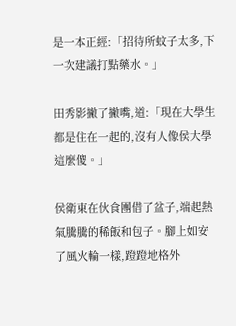是一本正經:「招待所蚊子太多,下一次建議打點藥水。」

田秀影撇了撇嘴,道:「現在大學生都是住在一起的,沒有人像侯大學這麼傻。」

侯衛東在伙食團借了盆子,端起熱氣騰騰的稀飯和包子。腳上如安了風火輪一樣,蹬蹬地格外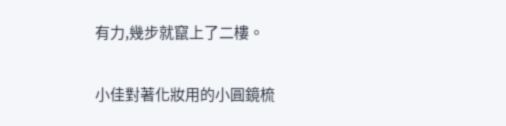有力,幾步就竄上了二樓。

小佳對著化妝用的小圓鏡梳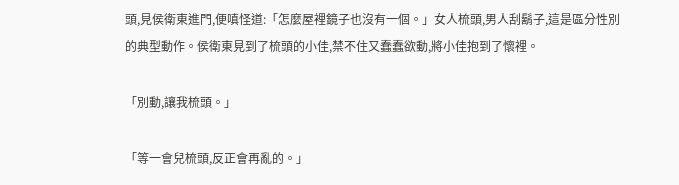頭,見侯衛東進門,便嗔怪道:「怎麼屋裡鏡子也沒有一個。」女人梳頭,男人刮鬍子,這是區分性別的典型動作。侯衛東見到了梳頭的小佳,禁不住又蠢蠢欲動,將小佳抱到了懷裡。

「別動,讓我梳頭。」

「等一會兒梳頭,反正會再亂的。」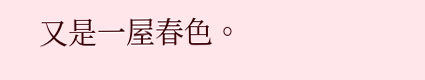又是一屋春色。